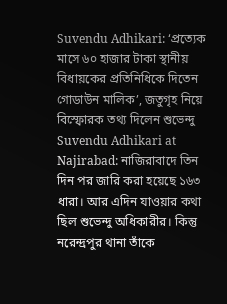Suvendu Adhikari: ‘প্রত্যেক মাসে ৬০ হাজার টাকা স্থানীয় বিধায়কের প্রতিনিধিকে দিতেন গোডাউন মালিক’, জতুগৃহ নিয়ে বিস্ফোরক তথ্য দিলেন শুভেন্দু
Suvendu Adhikari at Najirabad: নাজিরাবাদে তিন দিন পর জারি করা হয়েছে ১৬৩ ধারা। আর এদিন যাওয়ার কথা ছিল শুভেন্দু অধিকারীর। কিন্তু নরেন্দ্রপুর থানা তাঁকে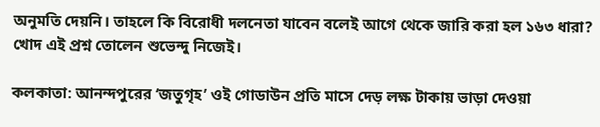অনুমতি দেয়নি। তাহলে কি বিরোধী দলনেতা যাবেন বলেই আগে থেকে জারি করা হল ১৬৩ ধারা? খোদ এই প্রশ্ন তোলেন শুভেন্দু নিজেই।

কলকাতা: আনন্দপুরের ‘জতুগৃহ’ ওই গোডাউন প্রতি মাসে দেড় লক্ষ টাকায় ভাড়া দেওয়া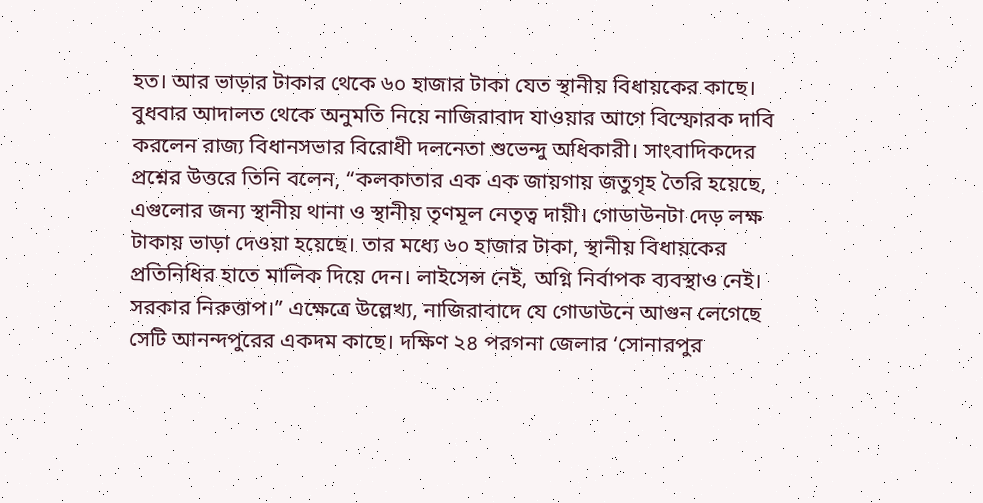হত। আর ভাড়ার টাকার থেকে ৬০ হাজার টাকা যেত স্থানীয় বিধায়কের কাছে। বুধবার আদালত থেকে অনুমতি নিয়ে নাজিরাবাদ যাওয়ার আগে বিস্ফোরক দাবি করলেন রাজ্য বিধানসভার বিরোধী দলনেতা শুভেন্দু অধিকারী। সাংবাদিকদের প্রশ্নের উত্তরে তিনি বলেন, “কলকাতার এক এক জায়গায় জতুগৃহ তৈরি হয়েছে, এগুলোর জন্য স্থানীয় থানা ও স্থানীয় তৃণমূল নেতৃত্ব দায়ী। গোডাউনটা দেড় লক্ষ টাকায় ভাড়া দেওয়া হয়েছে। তার মধ্যে ৬০ হাজার টাকা, স্থানীয় বিধায়কের প্রতিনিধির হাতে মালিক দিয়ে দেন। লাইসেন্স নেই, অগ্নি নির্বাপক ব্যবস্থাও নেই। সরকার নিরুত্তাপ।” এক্ষেত্রে উল্লেখ্য, নাজিরাবাদে যে গোডাউনে আগুন লেগেছে সেটি আনন্দপুরের একদম কাছে। দক্ষিণ ২৪ পরগনা জেলার ‘সোনারপুর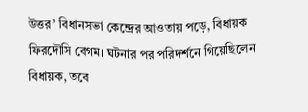উত্তর’ বিধানসভা কেন্দ্রের আওতায় পড়ে, বিধায়ক ফিরদৌসি বেগম। ঘটনার পর পরিদর্শনে গিয়েছিলেন বিধায়ক, তবে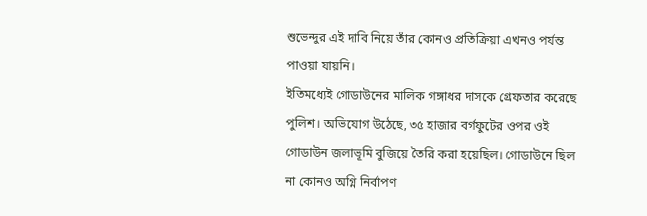শুভেন্দুর এই দাবি নিয়ে তাঁর কোনও প্রতিক্রিয়া এখনও পর্যন্ত পাওয়া যায়নি।
ইতিমধ্যেই গোডাউনের মালিক গঙ্গাধর দাসকে গ্রেফতার করেছে পুলিশ। অভিযোগ উঠেছে, ৩৫ হাজার বর্গফুটের ওপর ওই গোডাউন জলাভূমি বুজিয়ে তৈরি করা হয়েছিল। গোডাউনে ছিল না কোনও অগ্নি নির্বাপণ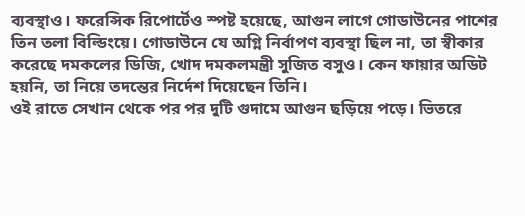ব্যবস্থাও। ফরেন্সিক রিপোর্টেও স্পষ্ট হয়েছে, আগুন লাগে গোডাউনের পাশের তিন তলা বিল্ডিংয়ে। গোডাউনে যে অগ্নি নির্বাপণ ব্যবস্থা ছিল না, তা স্বীকার করেছে দমকলের ডিজি, খোদ দমকলমন্ত্রী সুজিত বসুও। কেন ফায়ার অডিট হয়নি, তা নিয়ে তদন্তের নির্দেশ দিয়েছেন তিনি।
ওই রাতে সেখান থেকে পর পর দুটি গুদামে আগুন ছড়িয়ে পড়ে। ভিতরে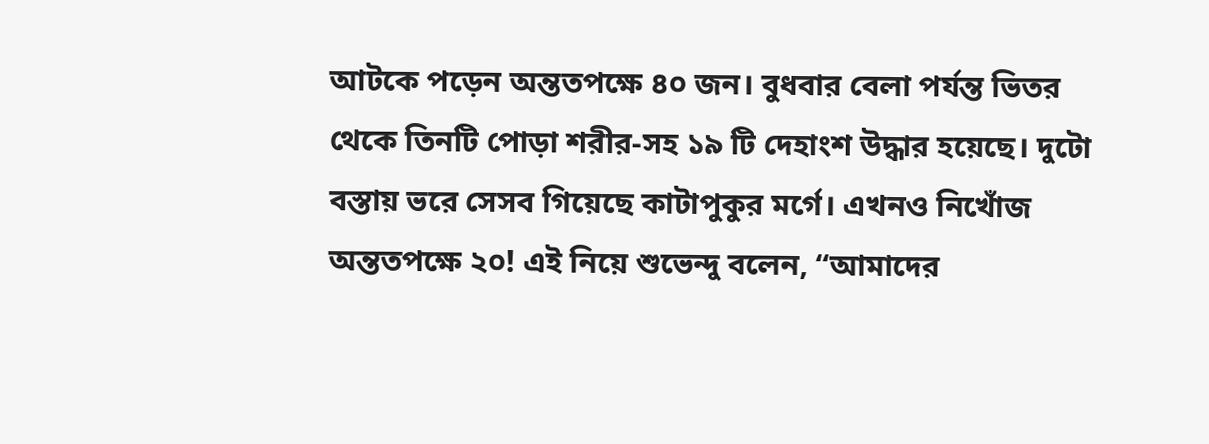আটকে পড়েন অন্ততপক্ষে ৪০ জন। বুধবার বেলা পর্যন্ত ভিতর থেকে তিনটি পোড়া শরীর-সহ ১৯ টি দেহাংশ উদ্ধার হয়েছে। দুটো বস্তায় ভরে সেসব গিয়েছে কাটাপুকুর মর্গে। এখনও নিখোঁজ অন্ততপক্ষে ২০! এই নিয়ে শুভেন্দু বলেন, “আমাদের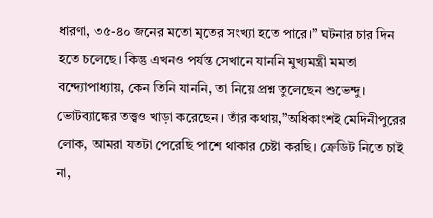ধারণা, ৩৫-৪০ জনের মতো মৃতের সংখ্যা হতে পারে।” ঘটনার চার দিন হতে চলেছে। কিন্তু এখনও পর্যন্ত সেখানে যাননি মুখ্যমন্ত্রী মমতা বন্দ্যোপাধ্যায়, কেন তিনি যাননি, তা নিয়ে প্রশ্ন তুলেছেন শুভেন্দু। ভোটব্যাঙ্কের তত্ত্বও খাড়া করেছেন। তাঁর কথায়,”অধিকাংশই মেদিনীপুরের লোক, আমরা যতটা পেরেছি পাশে থাকার চেষ্টা করছি। ক্রেডিট নিতে চাই না,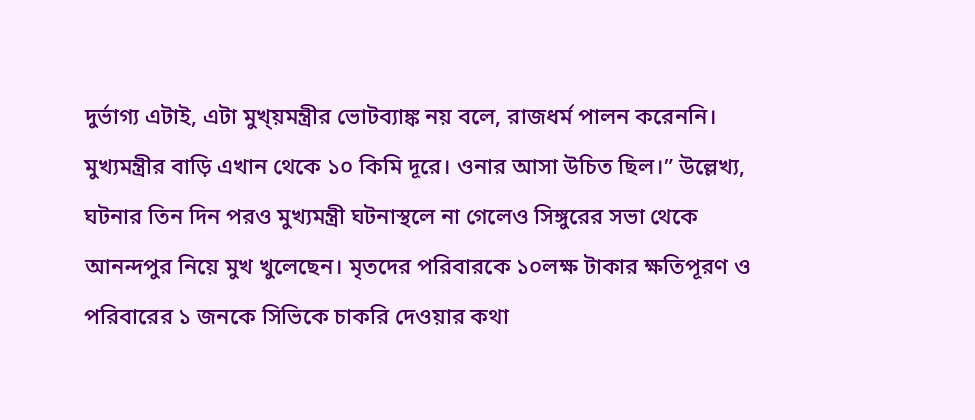দুর্ভাগ্য এটাই, এটা মুখ্য়মন্ত্রীর ভোটব্যাঙ্ক নয় বলে, রাজধর্ম পালন করেননি। মুখ্যমন্ত্রীর বাড়ি এখান থেকে ১০ কিমি দূরে। ওনার আসা উচিত ছিল।” উল্লেখ্য, ঘটনার তিন দিন পরও মুখ্যমন্ত্রী ঘটনাস্থলে না গেলেও সিঙ্গুরের সভা থেকে আনন্দপুর নিয়ে মুখ খুলেছেন। মৃতদের পরিবারকে ১০লক্ষ টাকার ক্ষতিপূরণ ও পরিবারের ১ জনকে সিভিকে চাকরি দেওয়ার কথা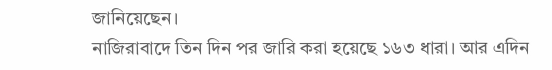জানিয়েছেন।
নাজিরাবাদে তিন দিন পর জারি করা হয়েছে ১৬৩ ধারা। আর এদিন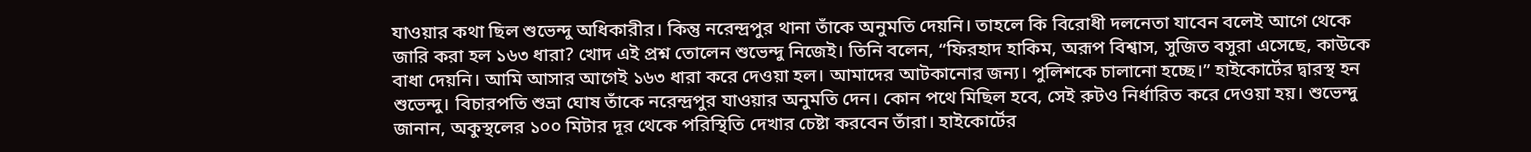যাওয়ার কথা ছিল শুভেন্দু অধিকারীর। কিন্তু নরেন্দ্রপুর থানা তাঁকে অনুমতি দেয়নি। তাহলে কি বিরোধী দলনেতা যাবেন বলেই আগে থেকে জারি করা হল ১৬৩ ধারা? খোদ এই প্রশ্ন তোলেন শুভেন্দু নিজেই। তিনি বলেন, “ফিরহাদ হাকিম, অরূপ বিশ্বাস, সুজিত বসুরা এসেছে, কাউকে বাধা দেয়নি। আমি আসার আগেই ১৬৩ ধারা করে দেওয়া হল। আমাদের আটকানোর জন্য। পুলিশকে চালানো হচ্ছে।” হাইকোর্টের দ্বারস্থ হন শুভেন্দু। বিচারপতি শুভ্রা ঘোষ তাঁকে নরেন্দ্রপুর যাওয়ার অনুমতি দেন। কোন পথে মিছিল হবে, সেই রুটও নির্ধারিত করে দেওয়া হয়। শুভেন্দু জানান, অকুস্থলের ১০০ মিটার দূর থেকে পরিস্থিতি দেখার চেষ্টা করবেন তাঁরা। হাইকোর্টের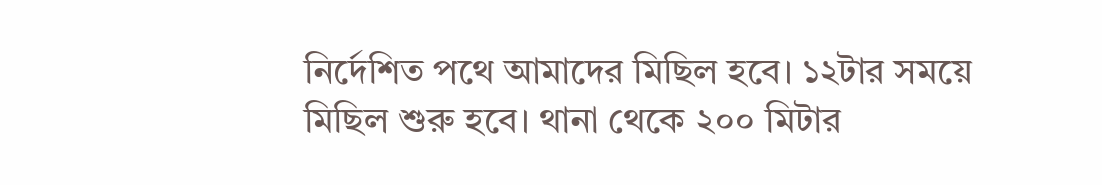নির্দেশিত পথে আমাদের মিছিল হবে। ১২টার সময়ে মিছিল শুরু হবে। থানা থেকে ২০০ মিটার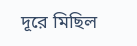দূরে মিছিল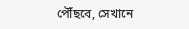পৌঁছবে, সেখানে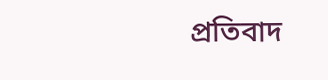প্রতিবাদ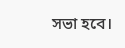সভা হবে।